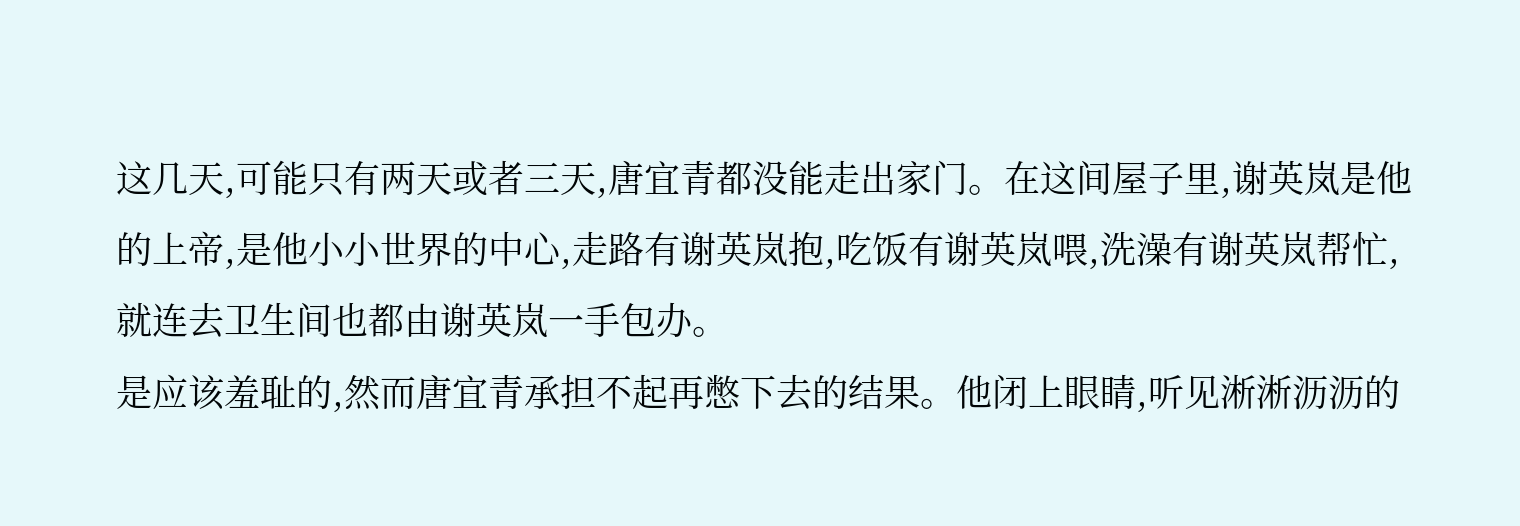这几天,可能只有两天或者三天,唐宜青都没能走出家门。在这间屋子里,谢英岚是他的上帝,是他小小世界的中心,走路有谢英岚抱,吃饭有谢英岚喂,洗澡有谢英岚帮忙,就连去卫生间也都由谢英岚一手包办。
是应该羞耻的,然而唐宜青承担不起再憋下去的结果。他闭上眼睛,听见淅淅沥沥的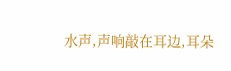水声,声响敲在耳边,耳朵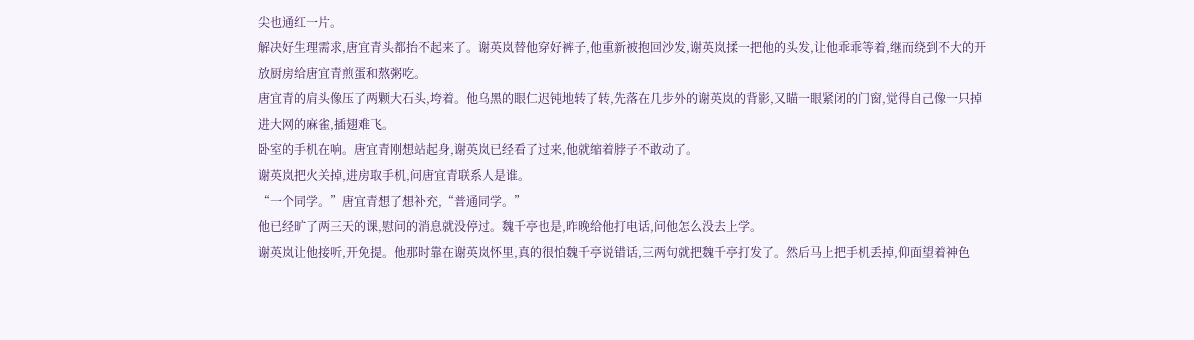尖也通红一片。
解决好生理需求,唐宜青头都抬不起来了。谢英岚替他穿好裤子,他重新被抱回沙发,谢英岚揉一把他的头发,让他乖乖等着,继而绕到不大的开放厨房给唐宜青煎蛋和熬粥吃。
唐宜青的肩头像压了两颗大石头,垮着。他乌黑的眼仁迟钝地转了转,先落在几步外的谢英岚的背影,又瞄一眼紧闭的门窗,觉得自己像一只掉进大网的麻雀,插翅难飞。
卧室的手机在响。唐宜青刚想站起身,谢英岚已经看了过来,他就缩着脖子不敢动了。
谢英岚把火关掉,进房取手机,问唐宜青联系人是谁。
“一个同学。”唐宜青想了想补充,“普通同学。”
他已经旷了两三天的课,慰问的消息就没停过。魏千亭也是,昨晚给他打电话,问他怎么没去上学。
谢英岚让他接听,开免提。他那时靠在谢英岚怀里,真的很怕魏千亭说错话,三两句就把魏千亭打发了。然后马上把手机丢掉,仰面望着神色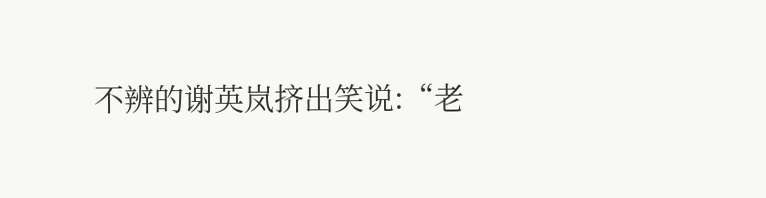不辨的谢英岚挤出笑说:“老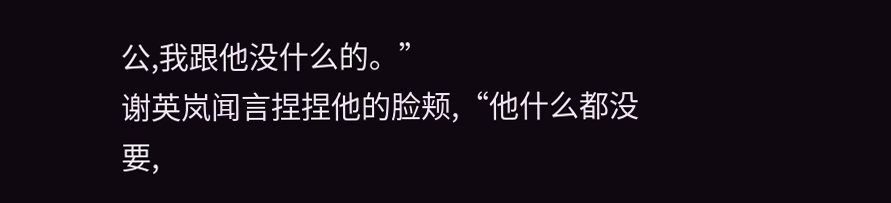公,我跟他没什么的。”
谢英岚闻言捏捏他的脸颊,“他什么都没要,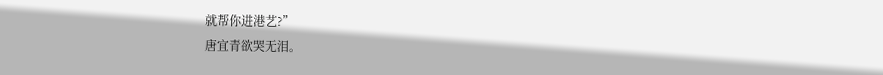就帮你进港艺?”
唐宜青欲哭无泪。